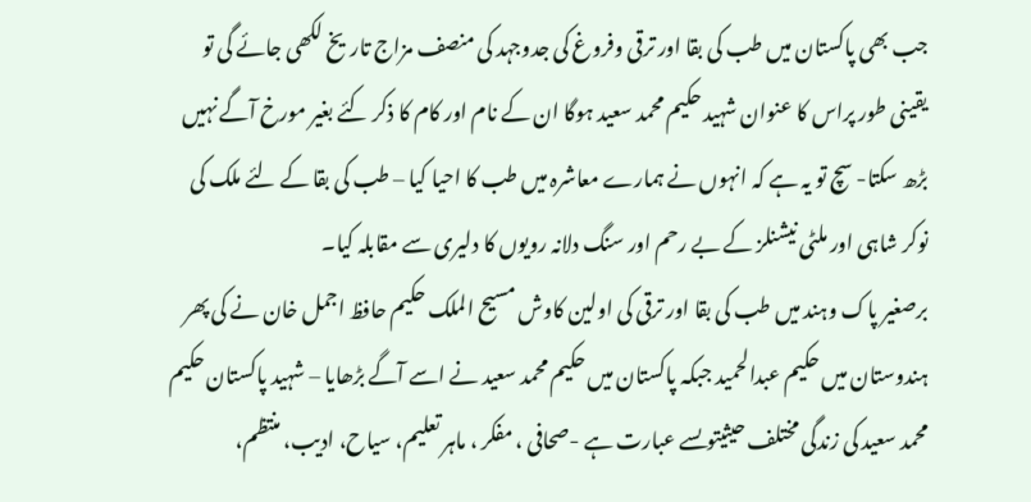جب بھی پاکستان میں طب کی بقا اور ترقی وفروغ کی جدوجہد کی منصف مزاج تاریخ لکھی جائے گی تو یقینی طور پراس کا عنوان شہید حکیم محمد سعید ہوگا ان کے نام اور کام کا ذکر کئے بغیر مورخ آگے نہیں بڑھ سکتا- سچ تو یہ ہے کہ انہوں نے ہمارے معاشرہ میں طب کا احیا کیا – طب کی بقا کے لئے ملک کی نوکر شاہی اور ملٹی نیشنلز کے بے رحم اور سنگ دلانہ رویوں کا دلیری سے مقابلہ کیا۔
برصغیر پاک وہند میں طب کی بقا اور ترقی کی اولین کاوش مسیح الملک حکیم حافظ اجمل خان نے کی پھر ہندوستان میں حکیم عبدالحمید جبکہ پاکستان میں حکیم محمد سعید نے اسے آگے بڑھایا – شہید پاکستان حکیم محمد سعید کی زندگی مختلف حیثیتوںسے عبارت ہے -صحافی ، مفکر ، ماہر تعلیم، سیاح، ادیب، منتظم،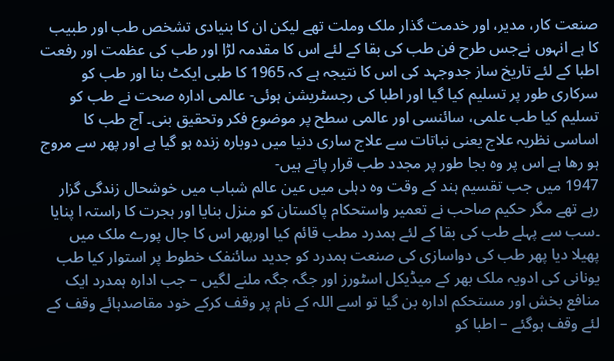صنعت کار، مدیر، اور خدمت گذار ملک وملت تھے لیکن ان کا بنیادی تشخص طب اور طبیب کا ہے انہوں نےجس طرح فن طب کی بقا کے لئے اس کا مقدمہ لڑا اور طب کی عظمت اور رفعت اطبا کے لئے تاریخ ساز جدوجہد کی اس کا نتیجہ ہے کہ 1965 کا طبی ایکٹ بنا اور طب کو سرکاری طور پر تسلیم کیا گیا اور اطبا کی رجسٹریشن ہوئی- عالمی ادارہ صحت نے طب کو تسلیم کیا طب علمی، سائنسی اور عالمی سطح پر موضوع فکر وتحقیق بنی۔ آج طب کا اساسی نظریہ علاج یعنی نباتات سے علاج ساری دنیا میں دوبارہ زندہ ہو گیا ہے اور پھر سے مروج ہو رھا ہے اس پر وہ بجا طور پر مجدد طب قرار پاتے ہیں-
1947 میں جب تقسیم ہند کے وقت وہ دہلی میں عین عالم شباب میں خوشحال زندگی گزار رہے تھے مگر حکیم صاحب نے تعمیر واستحکام پاکستان کو منزل بنایا اور ہجرت کا راستہ ا پنایا ۔سب سے پہلے طب کی بقا کے لئے ہمدرد مطب قائم کیا اورپھر اس کا جال پورے ملک میں پھیلا دیا پھر طب کی دواسازی کی صنعت ہمدرد کو جدید سائنفک خطوط پر استوار کیا طب یونانی کی ادویہ ملک بھر کے میڈیکل اسٹورز اور جگہ جگہ ملنے لگیں – جب ادارہ ہمدرد ایک منافع بخش اور مستحکم ادارہ بن گیا تو اسے اللہ کے نام پر وقف کرکے خود مقاصدہائے وقف کے لئے وقف ہوگئے – اطبا کو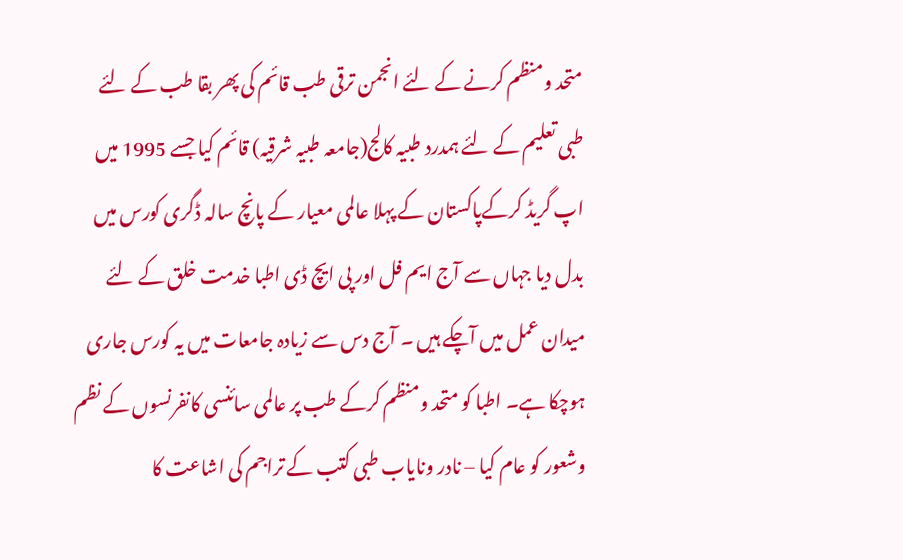متحد ومنظم کرنے کے لئے انجمن ترقی طب قائم کی پھر بقا طب کے لئے طبی تعلیم کے لئے ہمدرد طبیہ کالج(جامعہ طبیہ شرقیہ) قائم کیا جسے 1995 میں اپ گریڈ کرکےپاکستان کے پہلا عالمی معیار کے پانچ سالہ ڈگری کورس میں بدل دیا جہاں سے آج ایم فل اور پی ایچ ڈی اطبا خدمت خلق کے لئے میدان عمل میں آچکے ہیں ۔ آج دس سے زیادہ جامعات میں یہ کورس جاری ہوچکا ہے۔ اطبا کو متحد ومنظم کرکے طب پر عالمی سائنسی کانفرنسوں کے نظم وشعور کو عام کیا – نادر ونایاب طبی کتب کے تراجم کی اشاعت کا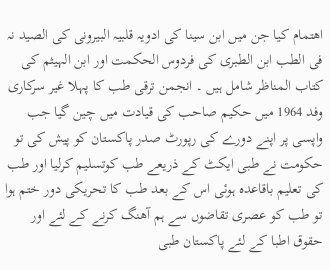اھتمام کیا جن میں ابن سینا کی ادویہ قلبیہ البیرونی کی الصید نہ فی الطب ابن الطبری کی فردوس الحکمت اور ابن الہیثم کی کتاب المناظر شامل ہیں ۔ انجمن ترقی طب کا پہلا غیر سرکاری وفد 1964 میں حکیم صاحب کی قیادت میں چین گیا جب واپسی پر اپنے دورے کی رپورٹ صدر پاکستان کو پیش کی تو حکومت نے طبی ایکٹ کے ذریعے طب کوتسلیم کرلیا اور طب کی تعلیم باقاعدہ ہوئی اس کے بعد طب کا تحریکی دور ختم ہوا تو طب کو عصری تقاضوں سے ہم آھنگ کرنے کے لئے اور حقوق اطبا کے لئے پاکستان طبی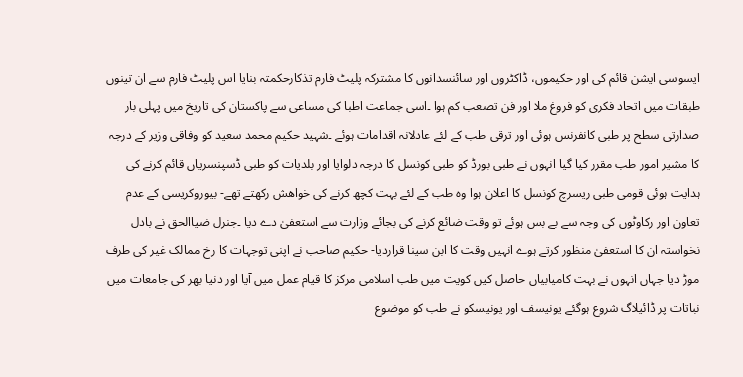ایسوسی ایشن قائم کی اور حکیموں، ڈاکٹروں اور سائنسدانوں کا مشترکہ پلیٹ فارم تذکارحکمتہ بنایا اس پلیٹ فارم سے ان تینوں طبقات میں اتحاد فکری کو فروغ ملا اور فن تصعب کم ہوا ۔اسی جماعت اطبا کی مساعی سے پاکستان کی تاریخ میں پہلی بار صدارتی سطح پر طبی کانفرنس ہوئی اور ترقی طب کے لئے عادلانہ اقدامات ہوئے ۔شہید حکیم محمد سعید کو وفاقی وزیر کے درجہ کا مشیر امور طب مقرر کیا گیا انہوں نے طبی بورڈ کو طبی کونسل کا درجہ دلوایا اور بلدیات کو طبی ڈسپنسریاں قائم کرنے کی ہدایت ہوئی قومی طبی ریسرچ کونسل کا اعلان ہوا وہ طب کے لئے بہت کچھ کرنے کی خواھش رکھتے تھے- بیوروکریسی کے عدم تعاون اور رکاوٹوں کی وجہ سے بے بس ہوئے تو وقت ضائع کرنے کی بجائے وزارت سے استعفیٰ دے دیا ۔جنرل ضیاالحق نے بادل نخواستہ ان کا استعفیٰ منظور کرتے ہوے انہیں وقت کا ابن سینا قراردیا- حکیم صاحب نے اپنی توجہات کا رخ ممالک غیر کی طرف موڑ دیا جہاں انہوں نے بہت کامیابیاں حاصل کیں کویت میں طب اسلامی مرکز کا قیام عمل میں آیا اور دنیا بھر کی جامعات میں نباتات پر ڈائیلاگ شروع ہوگئے یونیسف اور یونیسکو نے طب کو موضوع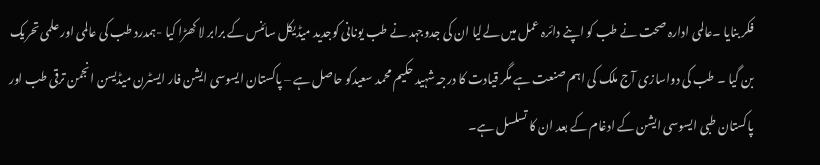فکر بنایا ۔عالمی ادارہ صحت نے طب کو اپنے دائرہ عمل میں لےلیا ان کی جدوجہد نے طب یونانی کوجدید میڈیکل سائنس کے برابر لا کھڑا کیا -ہمدرد طب کی عالمی اور علمی تحریک بن گیا ۔ طب کی دواسازی آج ملک کی اہم صنعت ہے مگر قیادت کا درجہ شہید حکیم محمد سعیدکو حاصل ہے – پاکستان ایسوسی ایشن فار ایسٹرن میڈیسن انجمن ترقی طب اور پاکستان طبی ایسوسی ایشن کے ادغام کے بعد ان کا تسلسل ہے۔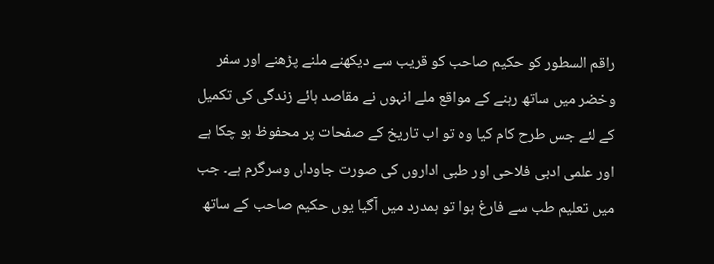راقم السطور کو حکیم صاحب کو قریب سے دیکھنے ملنے پڑھنے اور سفر وخضر میں ساتھ رہنے کے مواقع ملے انہوں نے مقاصد ہائے زندگی کی تکمیل کے لئے جس طرح کام کیا وہ تو اب تاریخ کے صفحات پر محفوظ ہو چکا ہے اور علمی ادبی فلاحی اور طبی اداروں کی صورت جاوداں وسرگرم ہے۔ جب میں تعلیم طب سے فارغ ہوا تو ہمدرد میں آگیا یوں حکیم صاحب کے ساتھ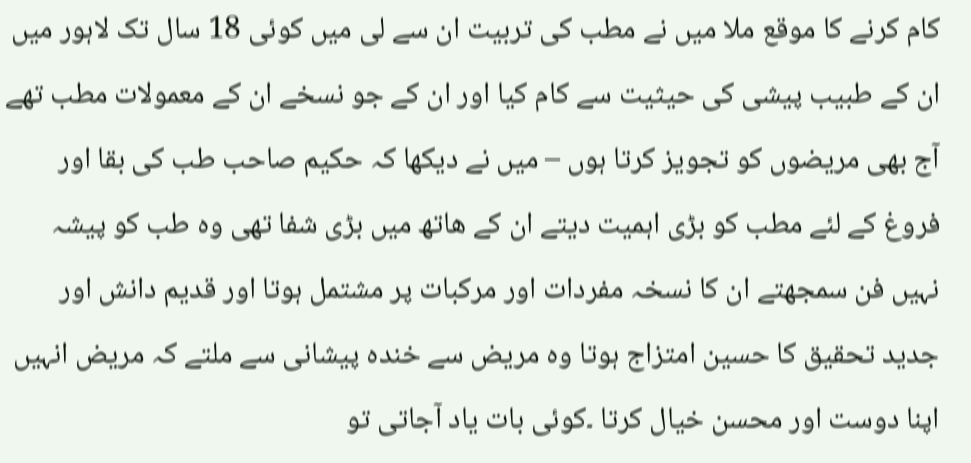کام کرنے کا موقع ملا میں نے مطب کی تربیت ان سے لی میں کوئی 18 سال تک لاہور میں ان کے طبیب پیشی کی حیثیت سے کام کیا اور ان کے جو نسخے ان کے معمولات مطب تھے آج بھی مریضوں کو تجویز کرتا ہوں – میں نے دیکھا کہ حکیم صاحب طب کی بقا اور فروغ کے لئے مطب کو بڑی اہمیت دیتے ان کے ھاتھ میں بڑی شفا تھی وہ طب کو پیشہ نہیں فن سمجھتے ان کا نسخہ مفردات اور مرکبات پر مشتمل ہوتا اور قدیم دانش اور جدید تحقیق کا حسین امتزاج ہوتا وہ مریض سے خندہ پیشانی سے ملتے کہ مریض انہیں اپنا دوست اور محسن خیال کرتا ۔کوئی بات یاد آجاتی تو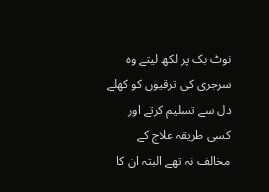نوٹ بک پر لکھ لیتے وہ سرجری کی ترقیوں کو کھلے دل سے تسلیم کرتے اور کسی طریقہ علاج کے مخالف نہ تھے البتہ ان کا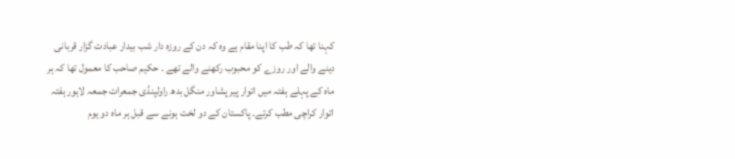کہنا تھا کہ طب کا اپنا مقام ہے وہ کہ دن کے روزہ دار شب بیدار عبادت گزار قربانی دینے والے اور روزے کو محبوب رکھنے والے تھے ۔ حکیم صاحب کا معمول تھا کہ ہر ماہ کے پہلے ہفتہ میں اتوار پیر پشاور منگل بدھ راولپنڈی جمعرات جمعہ لاہور ہفتہ اتوار کراچی مطب کرتے۔ پاکستان کے دو لخت ہونے سے قبل ہر ماہ دو یوم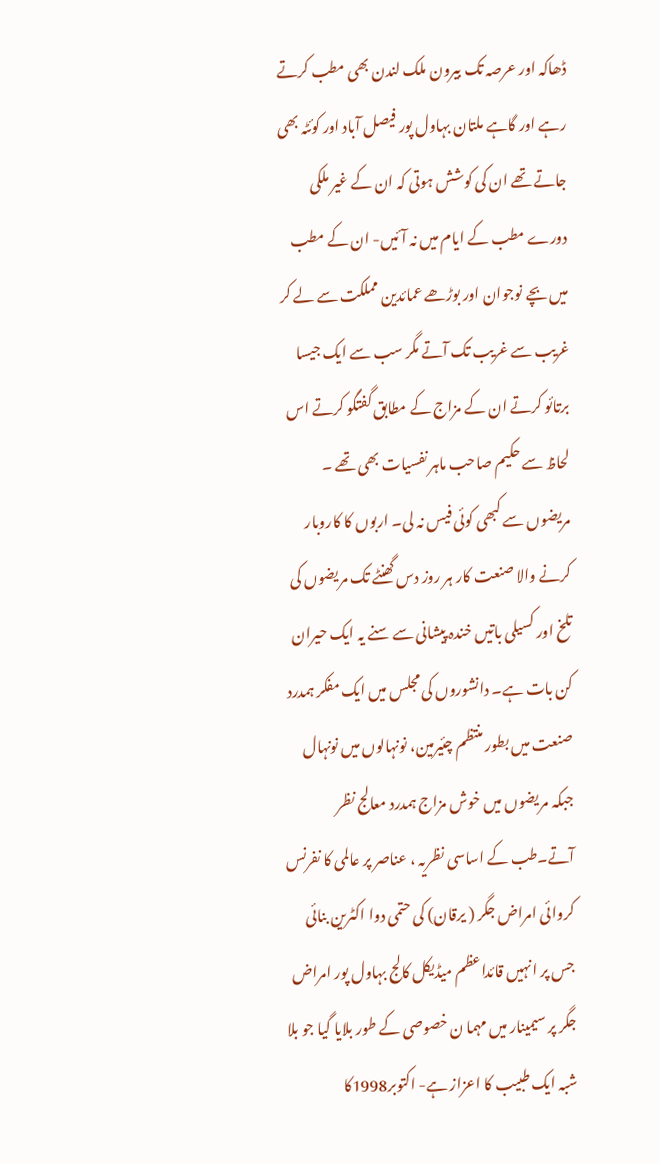ڈھاکہ اور عرصہ تک بیرون ملک لندن بھی مطب کرتے رہے اور گاہے ملتان بہاول پور فیصل آباد اور کوئٹہ بھی جاتے تھے ان کی کوشش ہوتی کہ ان کے غیر ملکی دورے مطب کے ایام میں نہ آئیں- ان کے مطب میں بچے نوجوان اور بوڑھے عمائدین مملکت سے لے کر غریب سے غریب تک آتے مگر سب سے ایک جیسا برتائو کرتے ان کے مزاج کے مطابق گفتگو کرتے اس لحاظ سے حکیم صاحب ماہر نفسیات بھی تھے ۔ مریضوں سے کبھی کوئی فیس نہ لی۔ اربوں کا کاروبار کرنے والا صنعت کار ہر روز دس گھنٹے تک مریضوں کی تلخ اور کسیلی باتیں خندہ پیشانی سے سنے یہ ایک حیران کن بات ہے۔ دانشوروں کی مجلس میں ایک مفکر ہمدرد صنعت میں بطور منتظم چئیرمین، نونہالوں میں نونہال جبکہ مریضوں میں خوش مزاج ہمدرد معالج نظر آتے۔طب کے اساسی نظریہ ، عناصر پر عالمی کا نفرنس کروائی امراض جگر ( یرقان) کی حتمی دوا اکٹرین بنائی جس پر انہیں قائداعظم میڈیکل کالج بہاول پور امراض جگر پر سیمینار میں مہما ن خصوصی کے طور بلایا گیا جو بلا شبہ ایک طبیب کا اعزاز ہے- اکتوبر1998کا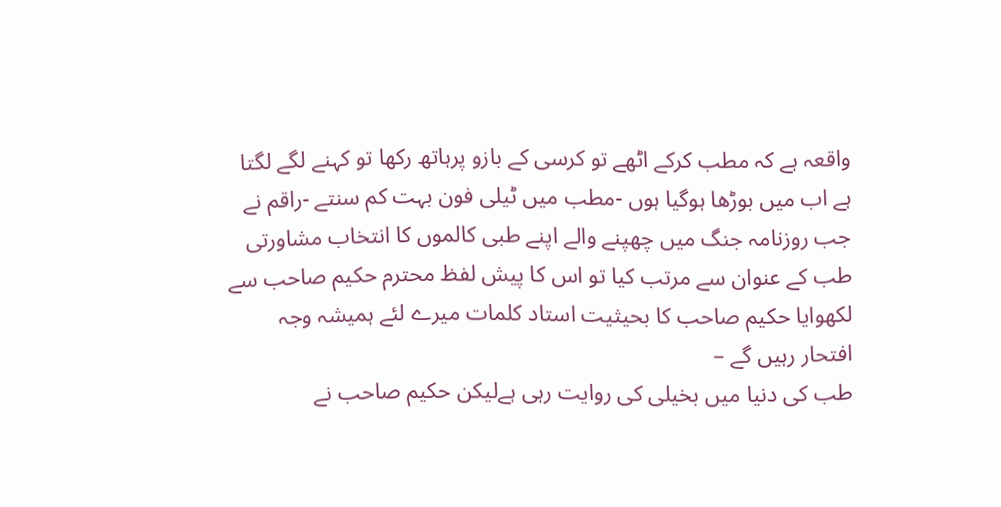واقعہ ہے کہ مطب کرکے اٹھے تو کرسی کے بازو پرہاتھ رکھا تو کہنے لگے لگتا ہے اب میں بوڑھا ہوگیا ہوں -مطب میں ٹیلی فون بہت کم سنتے -راقم نے جب روزنامہ جنگ میں چھپنے والے اپنے طبی کالموں کا انتخاب مشاورتی طب کے عنوان سے مرتب کیا تو اس کا پیش لفظ محترم حکیم صاحب سے لکھوایا حکیم صاحب کا بحیثیت استاد کلمات میرے لئے ہمیشہ وجہ افتحار رہیں گے –
طب کی دنیا میں بخیلی کی روایت رہی ہےلیکن حکیم صاحب نے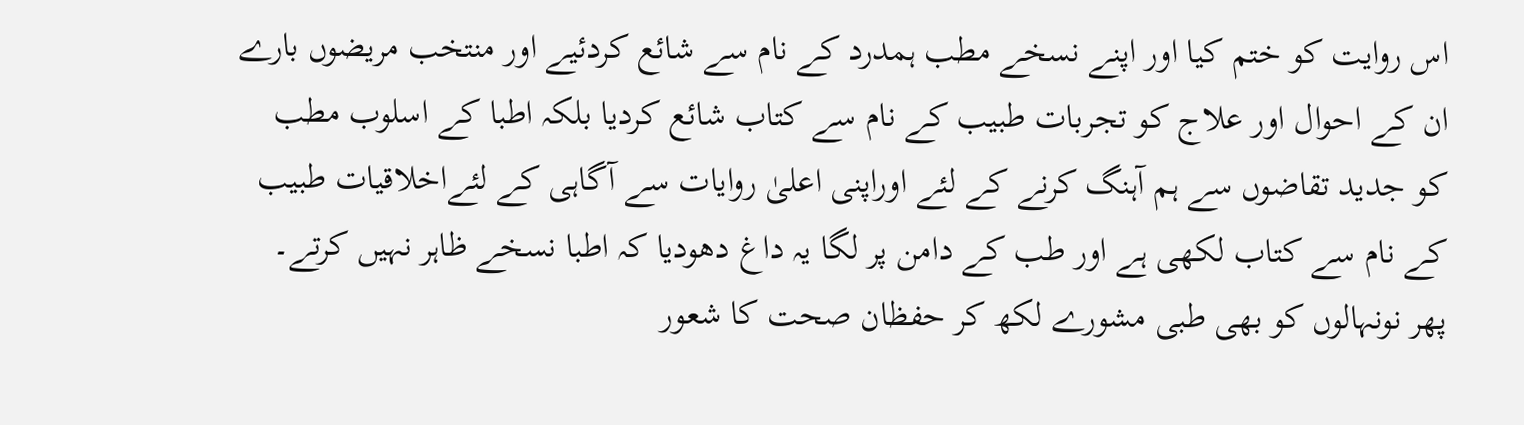اس روایت کو ختم کیا اور اپنے نسخے مطب ہمدرد کے نام سے شائع کردئیے اور منتخب مریضوں بارے ان کے احوال اور علاج کو تجربات طبیب کے نام سے کتاب شائع کردیا بلکہ اطبا کے اسلوب مطب کو جدید تقاضوں سے ہم آہنگ کرنے کے لئے اوراپنی اعلیٰ روایات سے آگاہی کے لئےاخلاقیات طبیب کے نام سے کتاب لکھی ہے اور طب کے دامن پر لگا یہ داغ دھودیا کہ اطبا نسخے ظاہر نہیں کرتے۔ پھر نونہالوں کو بھی طبی مشورے لکھ کر حفظان صحت کا شعور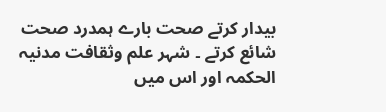بیدار کرتے صحت بارے ہمدرد صحت شائع کرتے ۔ شہر علم وثقافت مدنیہ الحکمہ اور اس میں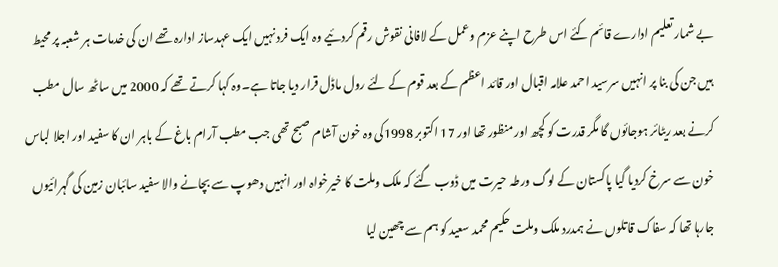بے شمار تعلیم ادارے قائم کئے اس طرح اپنے عزم وعمل کے لافانی نقوش رقم کردئیے وہ ایک فرد نہیں ایک عہدساز ادارہ تھے ان کی خدمات ہر شعبہ پر محیط ہیں جن کی بنا پر انہیں سرسید احمد علامہ اقبال اور قائد اعظم کے بعد قوم کے لئے رول ماڈل قرار دیا جاتا ہے۔وہ کہا کرتے تھے کہ 2000 میں ساٹھ سال مطب کرنے بعد ریٹائر ہوجائوں گا مگر قدرت کو کچھ اور منظور تھا اور 17 اکتوبر 1998کی وہ خون آشام صبح تھی جب مطب آرام باغ کے باہر ان کا سفید اور اجلا لباس خون سے سرخ کردیا گیا پاکستان کے لوگ ورطہ حیرت میں ڈوب گئے کہ ملک وملت کا خیرخواہ اور انہیں دھوپ سے بچانے والا سفید سائبان زمین کی گہرائیوں جارہا تھا کہ سفاک قاتلوں نے ہمدرد ملک وملت حکیم محمد سعید کو ہم سے چھین لیا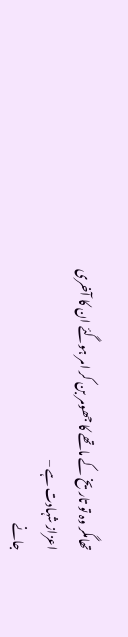تھامگر وہ تو تاریخ کے ماتھے کا جھومر بن کر امر ہوگئے ان کا آخری اعزاز شہادت ہے –
جانے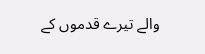والے تیرے قدموں کے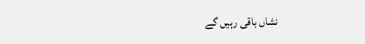نشاں باقی رہیں گے